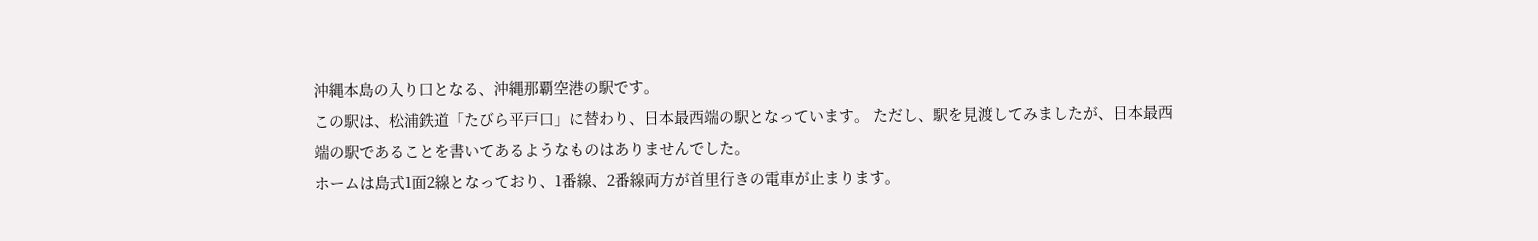沖縄本島の入り口となる、沖縄那覇空港の駅です。
この駅は、松浦鉄道「たびら平戸口」に替わり、日本最西端の駅となっています。 ただし、駅を見渡してみましたが、日本最西端の駅であることを書いてあるようなものはありませんでした。
ホームは島式1面2線となっており、1番線、2番線両方が首里行きの電車が止まります。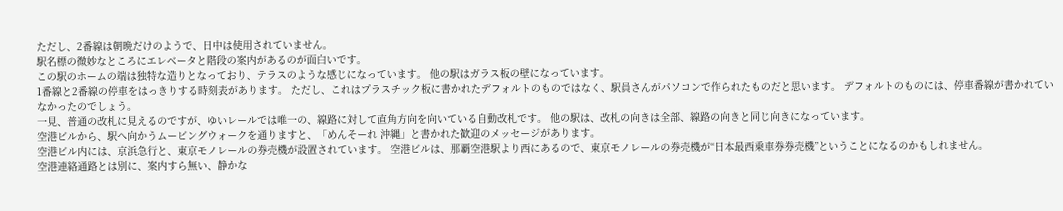ただし、2番線は朝晩だけのようで、日中は使用されていません。
駅名標の微妙なところにエレベータと階段の案内があるのが面白いです。
この駅のホームの端は独特な造りとなっており、テラスのような感じになっています。 他の駅はガラス板の壁になっています。
1番線と2番線の停車をはっきりする時刻表があります。 ただし、これはプラスチック板に書かれたデフォルトのものではなく、駅員さんがパソコンで作られたものだと思います。 デフォルトのものには、停車番線が書かれていなかったのでしょう。
一見、普通の改札に見えるのですが、ゆいレールでは唯一の、線路に対して直角方向を向いている自動改札です。 他の駅は、改札の向きは全部、線路の向きと同じ向きになっています。
空港ビルから、駅へ向かうムービングウォークを通りますと、「めんそーれ 沖縄」と書かれた歓迎のメッセージがあります。
空港ビル内には、京浜急行と、東京モノレールの券売機が設置されています。 空港ビルは、那覇空港駅より西にあるので、東京モノレールの券売機が“日本最西乗車券券売機”ということになるのかもしれません。
空港連絡通路とは別に、案内すら無い、静かな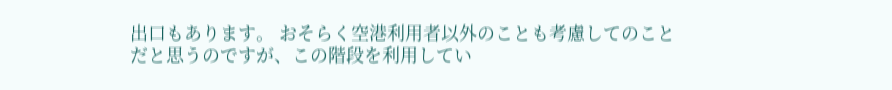出口もあります。 おそらく空港利用者以外のことも考慮してのことだと思うのですが、この階段を利用してい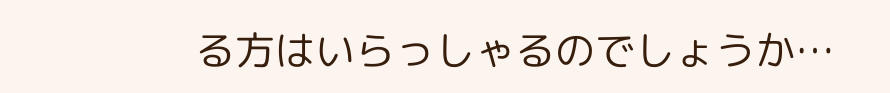る方はいらっしゃるのでしょうか…